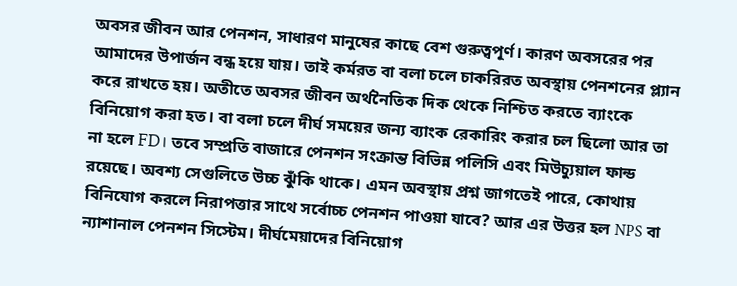অবসর জীবন আর পেনশন, সাধারণ মানুষের কাছে বেশ গুরুত্বপূর্ণ। কারণ অবসরের পর আমাদের উপার্জন বন্ধ হয়ে যায়। তাই কর্মরত বা বলা চলে চাকরিরত অবস্থায় পেনশনের প্ল্যান করে রাখতে হয়। অতীতে অবসর জীবন অর্থনৈতিক দিক থেকে নিশ্চিত করতে ব্যাংকে বিনিয়োগ করা হত। বা বলা চলে দীর্ঘ সময়ের জন্য ব্যাংক রেকারিং করার চল ছিলো আর তা না হলে FD। তবে সম্প্রতি বাজারে পেনশন সংক্রান্ত বিভিন্ন পলিসি এবং মিউচ্যুয়াল ফান্ড রয়েছে। অবশ্য সেগুলিতে উচ্চ ঝুঁকি থাকে। এমন অবস্থায় প্রশ্ন জাগতেই পারে, কোথায় বিনিযোগ করলে নিরাপত্তার সাথে সর্বোচ্চ পেনশন পাওয়া যাবে? আর এর উত্তর হল NPS বা ন্যাশানাল পেনশন সিস্টেম। দীর্ঘমেয়াদের বিনিয়োগ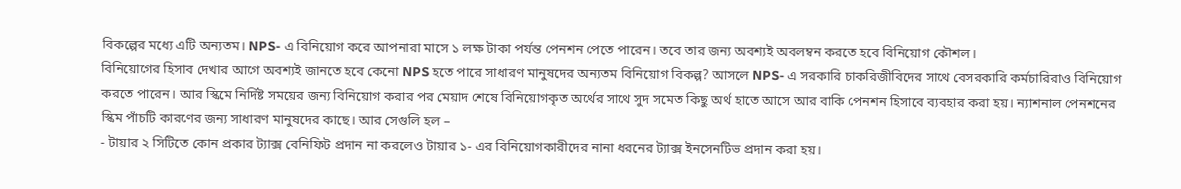বিকল্পের মধ্যে এটি অন্যতম। NPS- এ বিনিয়োগ করে আপনারা মাসে ১ লক্ষ টাকা পর্যন্ত পেনশন পেতে পারেন। তবে তার জন্য অবশ্যই অবলম্বন করতে হবে বিনিয়োগ কৌশল।
বিনিয়োগের হিসাব দেখার আগে অবশ্যই জানতে হবে কেনো NPS হতে পারে সাধারণ মানুষদের অন্যতম বিনিয়োগ বিকল্প? আসলে NPS- এ সরকারি চাকরিজীবিদের সাথে বেসরকারি কর্মচারিরাও বিনিয়োগ করতে পারেন। আর স্কিমে নির্দিষ্ট সময়ের জন্য বিনিয়োগ করার পর মেয়াদ শেষে বিনিয়োগকৃত অর্থের সাথে সুদ সমেত কিছু অর্থ হাতে আসে আর বাকি পেনশন হিসাবে ব্যবহার করা হয়। ন্যাশনাল পেনশনের স্কিম পাঁচটি কারণের জন্য সাধারণ মানুষদের কাছে। আর সেগুলি হল –
- টায়ার ২ সিটিতে কোন প্রকার ট্যাক্স বেনিফিট প্রদান না করলেও টায়ার ১- এর বিনিয়োগকারীদের নানা ধরনের ট্যাক্স ইনসেনটিভ প্রদান করা হয়।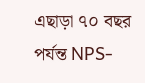এছাড়া ৭০ বছর পর্যন্ত NPS-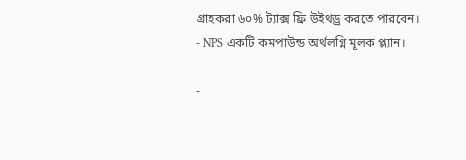গ্রাহকরা ৬০% ট্যাক্স ফ্রি উইথড্র করতে পারবেন।
- NPS একটি কমপাউন্ড অর্থলগ্নি মূলক প্ল্যান।

-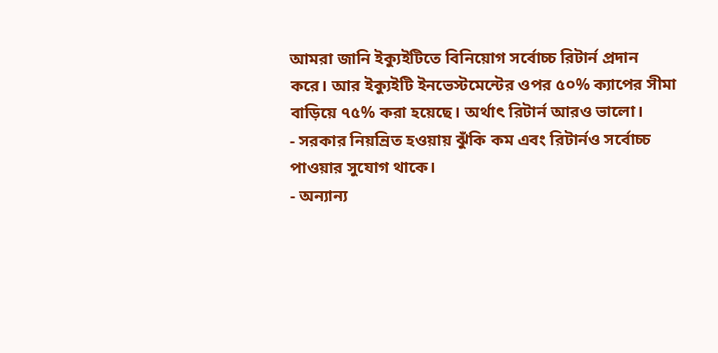আমরা জানি ইক্যুইটিতে বিনিয়োগ সর্বোচ্চ রিটার্ন প্রদান করে। আর ইক্যুইটি ইনভেস্টমেন্টের ওপর ৫০% ক্যাপের সীমা বাড়িয়ে ৭৫% করা হয়েছে। অর্থাৎ রিটার্ন আরও ভালো।
- সরকার নিয়ন্রিত হওয়ায় ঝুঁকি কম এবং রিটার্নও সর্বোচ্চ পাওয়ার সুযোগ থাকে।
- অন্যান্য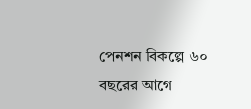পেনশন বিকল্পে ৬০ বছরের আগে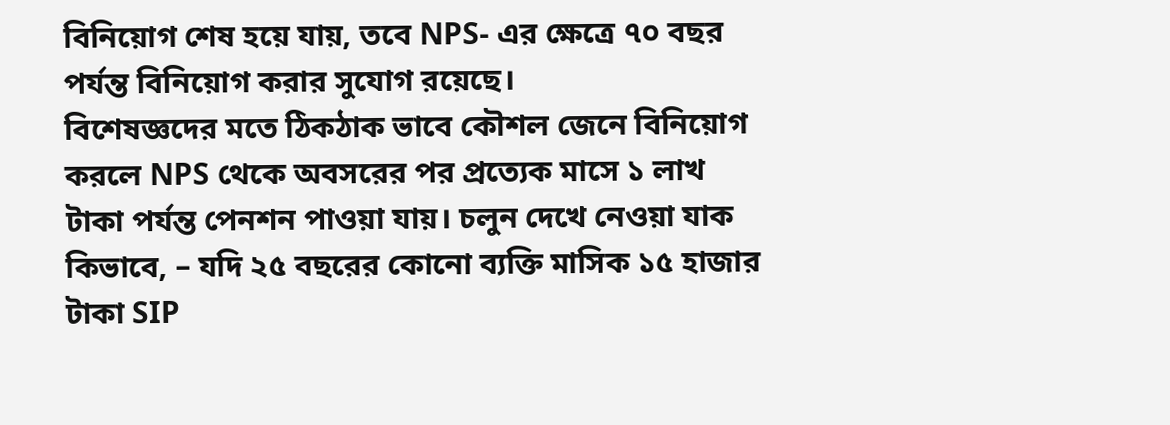বিনিয়োগ শেষ হয়ে যায়, তবে NPS- এর ক্ষেত্রে ৭০ বছর পর্যন্ত বিনিয়োগ করার সুযোগ রয়েছে।
বিশেষজ্ঞদের মতে ঠিকঠাক ভাবে কৌশল জেনে বিনিয়োগ করলে NPS থেকে অবসরের পর প্রত্যেক মাসে ১ লাখ টাকা পর্যন্ত পেনশন পাওয়া যায়। চলুন দেখে নেওয়া যাক কিভাবে, – যদি ২৫ বছরের কোনো ব্যক্তি মাসিক ১৫ হাজার টাকা SIP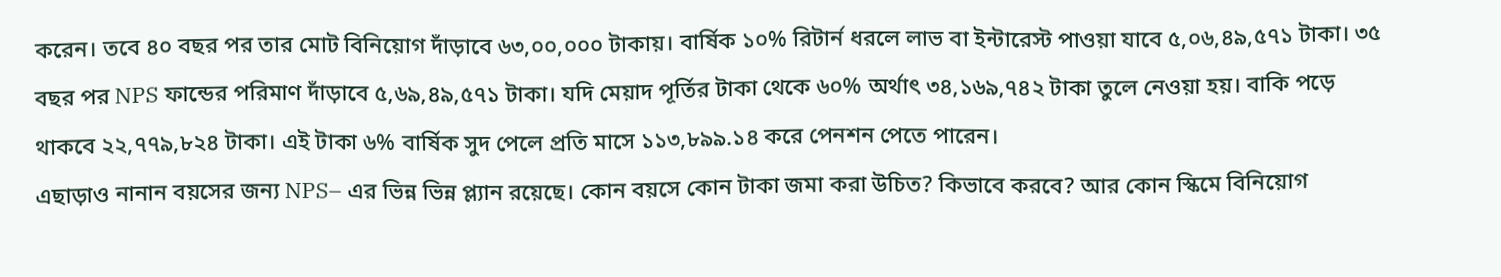করেন। তবে ৪০ বছর পর তার মোট বিনিয়োগ দাঁড়াবে ৬৩,০০,০০০ টাকায়। বার্ষিক ১০% রিটার্ন ধরলে লাভ বা ইন্টারেস্ট পাওয়া যাবে ৫,০৬,৪৯,৫৭১ টাকা। ৩৫ বছর পর NPS ফান্ডের পরিমাণ দাঁড়াবে ৫,৬৯,৪৯,৫৭১ টাকা। যদি মেয়াদ পূর্তির টাকা থেকে ৬০% অর্থাৎ ৩৪,১৬৯,৭৪২ টাকা তুলে নেওয়া হয়। বাকি পড়ে থাকবে ২২,৭৭৯,৮২৪ টাকা। এই টাকা ৬% বার্ষিক সুদ পেলে প্রতি মাসে ১১৩,৮৯৯.১৪ করে পেনশন পেতে পারেন।
এছাড়াও নানান বয়সের জন্য NPS– এর ভিন্ন ভিন্ন প্ল্যান রয়েছে। কোন বয়সে কোন টাকা জমা করা উচিত? কিভাবে করবে? আর কোন স্কিমে বিনিয়োগ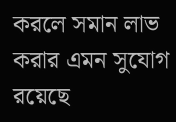করলে সমান লাভ করার এমন সুযোগ রয়েছে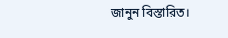জানুন বিস্তারিত।